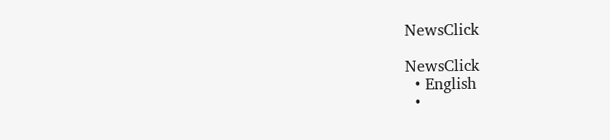NewsClick

NewsClick
  • English
  •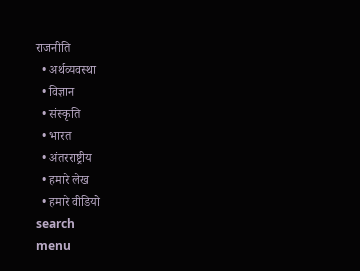राजनीति
  • अर्थव्यवस्था
  • विज्ञान
  • संस्कृति
  • भारत
  • अंतरराष्ट्रीय
  • हमारे लेख
  • हमारे वीडियो
search
menu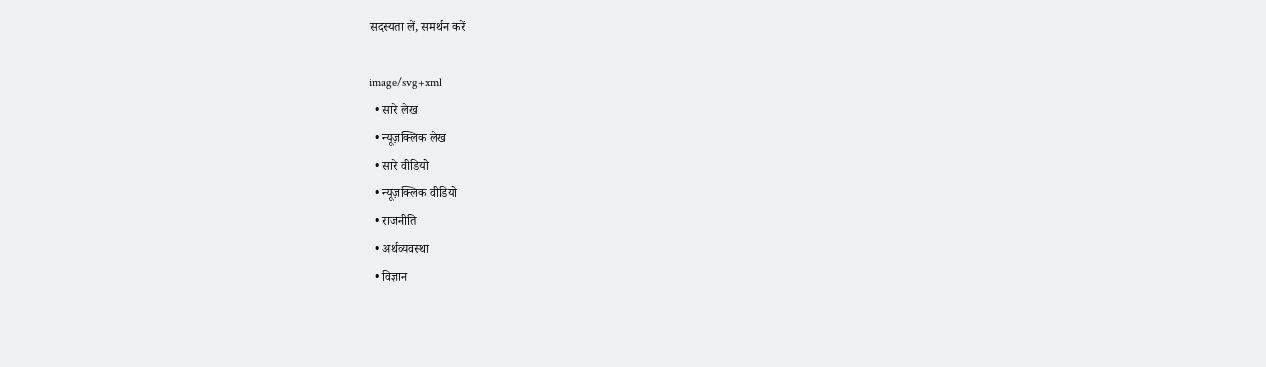सदस्यता लें, समर्थन करें

image/svg+xml
  • सारे लेख
  • न्यूज़क्लिक लेख
  • सारे वीडियो
  • न्यूज़क्लिक वीडियो
  • राजनीति
  • अर्थव्यवस्था
  • विज्ञान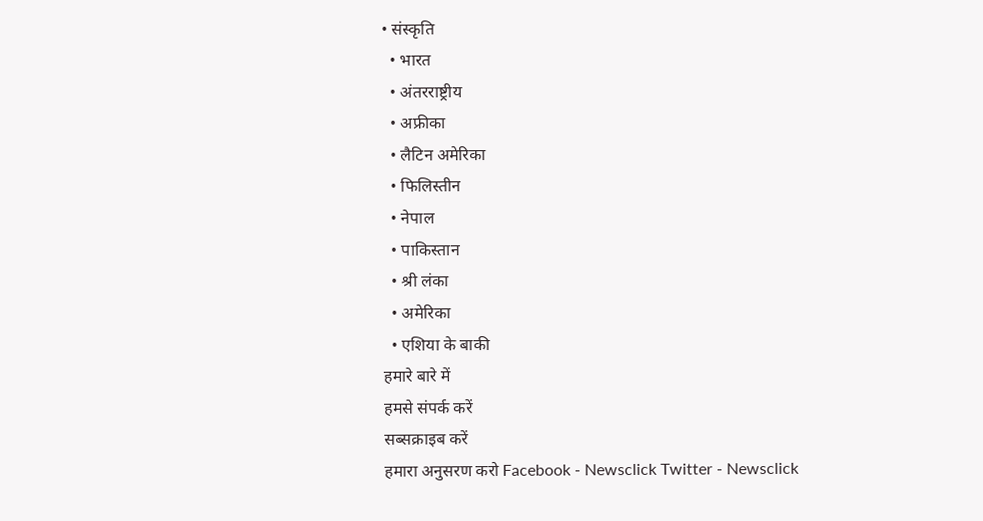• संस्कृति
  • भारत
  • अंतरराष्ट्रीय
  • अफ्रीका
  • लैटिन अमेरिका
  • फिलिस्तीन
  • नेपाल
  • पाकिस्तान
  • श्री लंका
  • अमेरिका
  • एशिया के बाकी
हमारे बारे में
हमसे संपर्क करें
सब्सक्राइब करें
हमारा अनुसरण करो Facebook - Newsclick Twitter - Newsclick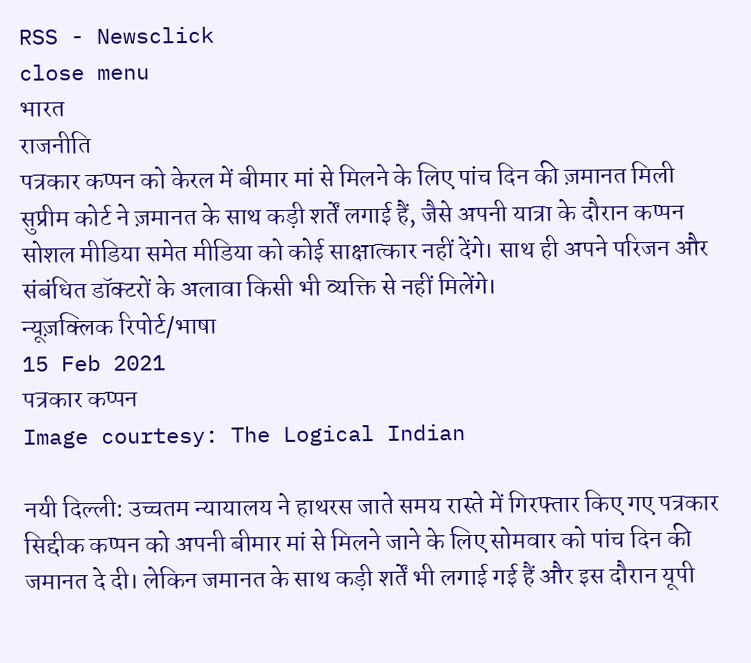RSS - Newsclick
close menu
भारत
राजनीति
पत्रकार कप्पन को केरल में बीमार मां से मिलने के लिए पांच दिन की ज़मानत मिली
सुप्रीम कोर्ट ने ज़मानत के साथ कड़ी शर्तें लगाई हैं, जैसे अपनी यात्रा के दौरान कप्पन सोशल मीडिया समेत मीडिया को कोई साक्षात्कार नहीं देंगे। साथ ही अपने परिजन और संबंधित डॉक्टरों के अलावा किसी भी व्यक्ति से नहीं मिलेंगे।
न्यूज़क्लिक रिपोर्ट/भाषा
15 Feb 2021
पत्रकार कप्पन
Image courtesy: The Logical Indian

नयी दिल्ली: उच्चतम न्यायालय ने हाथरस जाते समय रास्ते में गिरफ्तार किए गए पत्रकार सिद्दीक कप्पन को अपनी बीमार मां से मिलने जाने के लिए सोमवार को पांच दिन की जमानत दे दी। लेकिन जमानत के साथ कड़ी शर्तें भी लगाई गई हैं और इस दौरान यूपी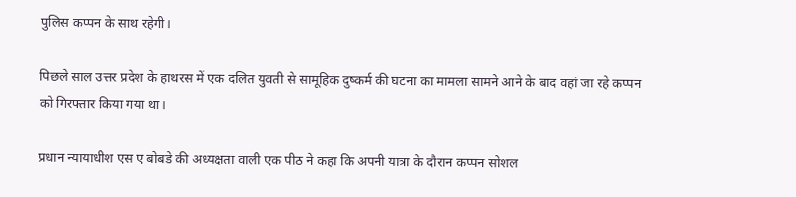पुलिस कप्पन के साथ रहेगी।

पिछले साल उत्तर प्रदेश के हाथरस में एक दलित युवती से सामूहिक दुष्कर्म की घटना का मामला सामने आने के बाद वहां जा रहे कप्पन को गिरफ्तार किया गया था।

प्रधान न्यायाधीश एस ए बोबडे की अध्यक्षता वाली एक पीठ ने कहा कि अपनी यात्रा के दौरान कप्पन सोशल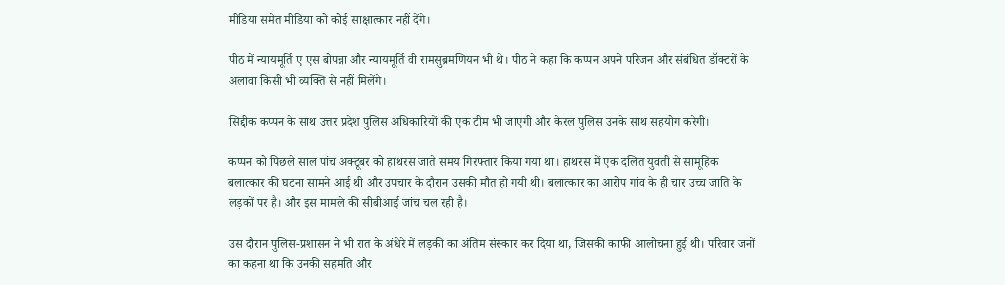मीडिया समेत मीडिया को कोई साक्षात्कार नहीं देंगे।

पीठ में न्यायमूर्ति ए एस बोपन्ना और न्यायमूर्ति वी रामसुब्रमणियन भी थे। पीठ ने कहा कि कप्पन अपने परिजन और संबंधित डॉक्टरों के अलावा किसी भी व्यक्ति से नहीं मिलेंगे।

सिद्दीक कप्पन के साथ उत्तर प्रदेश पुलिस अधिकारियों की एक टीम भी जाएगी और केरल पुलिस उनके साथ सहयोग करेगी।

कप्पन को पिछले साल पांच अक्टूबर को हाथरस जाते समय गिरफ्तार किया गया था। हाथरस में एक दलित युवती से सामूहिक बलात्कार की घटना सामने आई थी और उपचार के दौरान उसकी मौत हो गयी थी। बलात्कार का आरोप गांव के ही चार उच्च जाति के लड़कों पर है। और इस मामले की सीबीआई जांच चल रही है।

उस दौरान पुलिस-प्रशासन ने भी रात के अंधेरे में लड़की का अंतिम संस्कार कर दिया था, जिसकी काफी आलोचना हुई थी। परिवार जनों का कहना था कि उनकी सहमति और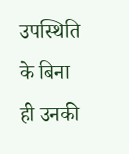उपस्थिति के बिना ही उनकी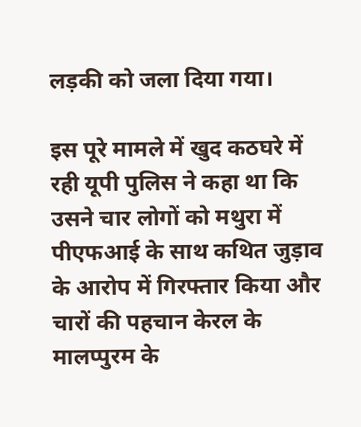लड़की को जला दिया गया।

इस पूरे मामले में खुद कठघरे में रही यूपी पुलिस ने कहा था कि उसने चार लोगों को मथुरा में पीएफआई के साथ कथित जुड़ाव के आरोप में गिरफ्तार किया और चारों की पहचान केरल के मालप्पुरम के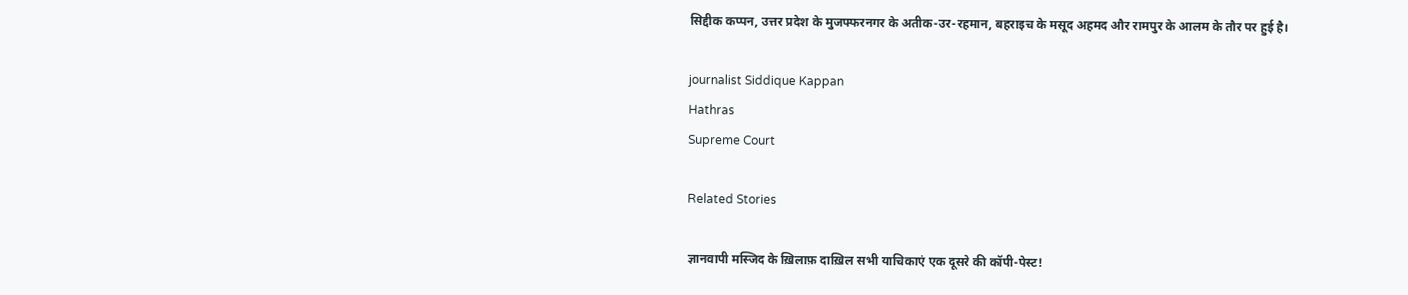सिद्दीक कप्पन, उत्तर प्रदेश के मुजफ्फरनगर के अतीक-उर-रहमान, बहराइच के मसूद अहमद और रामपुर के आलम के तौर पर हुई है।

journalist Siddique Kappan
Hathras
Supreme Court

Related Stories

ज्ञानवापी मस्जिद के ख़िलाफ़ दाख़िल सभी याचिकाएं एक दूसरे की कॉपी-पेस्ट!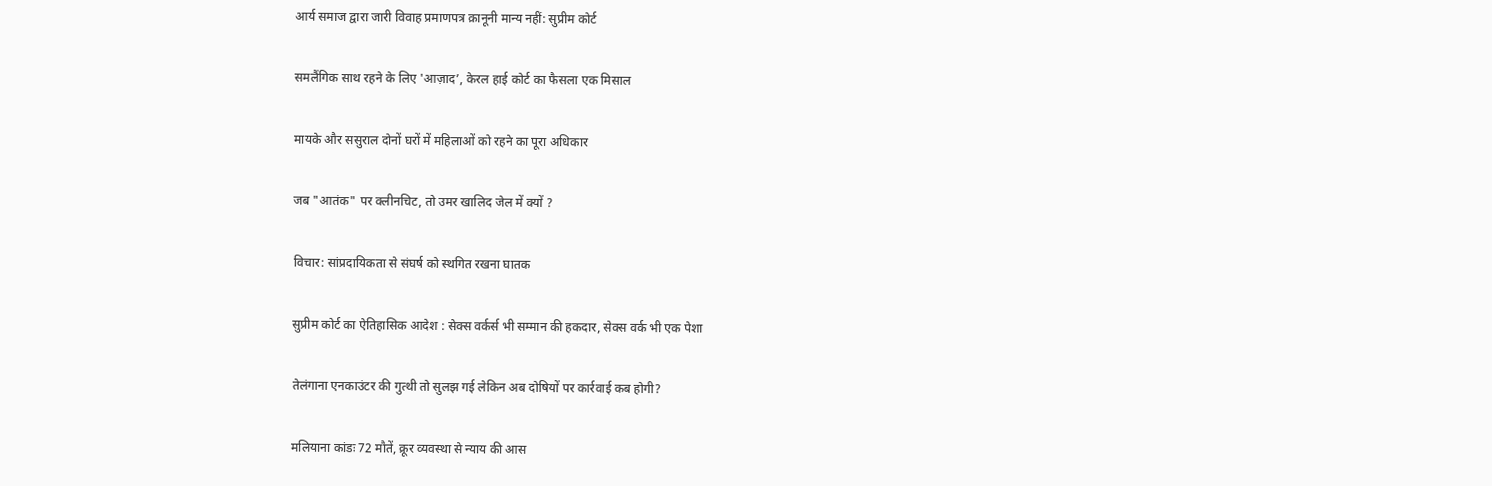आर्य समाज द्वारा जारी विवाह प्रमाणपत्र क़ानूनी मान्य नहीं: सुप्रीम कोर्ट

समलैंगिक साथ रहने के लिए 'आज़ाद’, केरल हाई कोर्ट का फैसला एक मिसाल

मायके और ससुराल दोनों घरों में महिलाओं को रहने का पूरा अधिकार

जब "आतंक" पर क्लीनचिट, तो उमर खालिद जेल में क्यों ?

विचार: सांप्रदायिकता से संघर्ष को स्थगित रखना घातक

सुप्रीम कोर्ट का ऐतिहासिक आदेश : सेक्स वर्कर्स भी सम्मान की हकदार, सेक्स वर्क भी एक पेशा

तेलंगाना एनकाउंटर की गुत्थी तो सुलझ गई लेकिन अब दोषियों पर कार्रवाई कब होगी?

मलियाना कांडः 72 मौतें, क्रूर व्यवस्था से न्याय की आस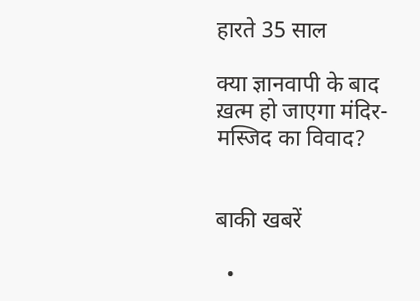हारते 35 साल

क्या ज्ञानवापी के बाद ख़त्म हो जाएगा मंदिर-मस्जिद का विवाद?


बाकी खबरें

  •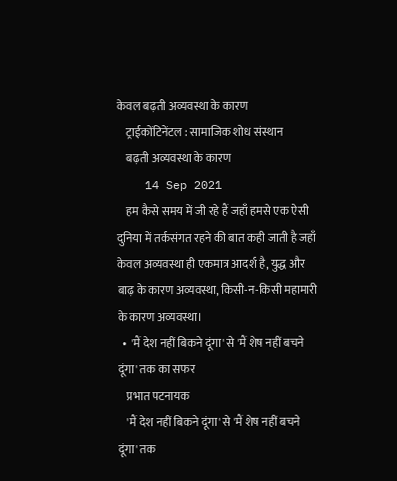केवल बढ़ती अव्यवस्था के कारण
    ट्राईकोंटिनेंटल : सामाजिक शोध संस्थान
    बढ़ती अव्यवस्था के कारण
    14 Sep 2021
    हम कैसे समय में जी रहे हैं जहाँ हमसे एक ऐसी दुनिया में तर्कसंगत रहने की बात कही जाती है जहाँ केवल अव्यवस्था ही एकमात्र आदर्श है, युद्ध और बाढ़ के कारण अव्यवस्था, किसी-न-किसी महामारी के कारण अव्यवस्था।
  •  'मैं देश नहीं बिकने दूंगा' से 'मैं शेष नहीं बचने दूंगा' तक का सफर
    प्रभात पटनायक
    'मैं देश नहीं बिकने दूंगा' से 'मैं शेष नहीं बचने दूंगा' तक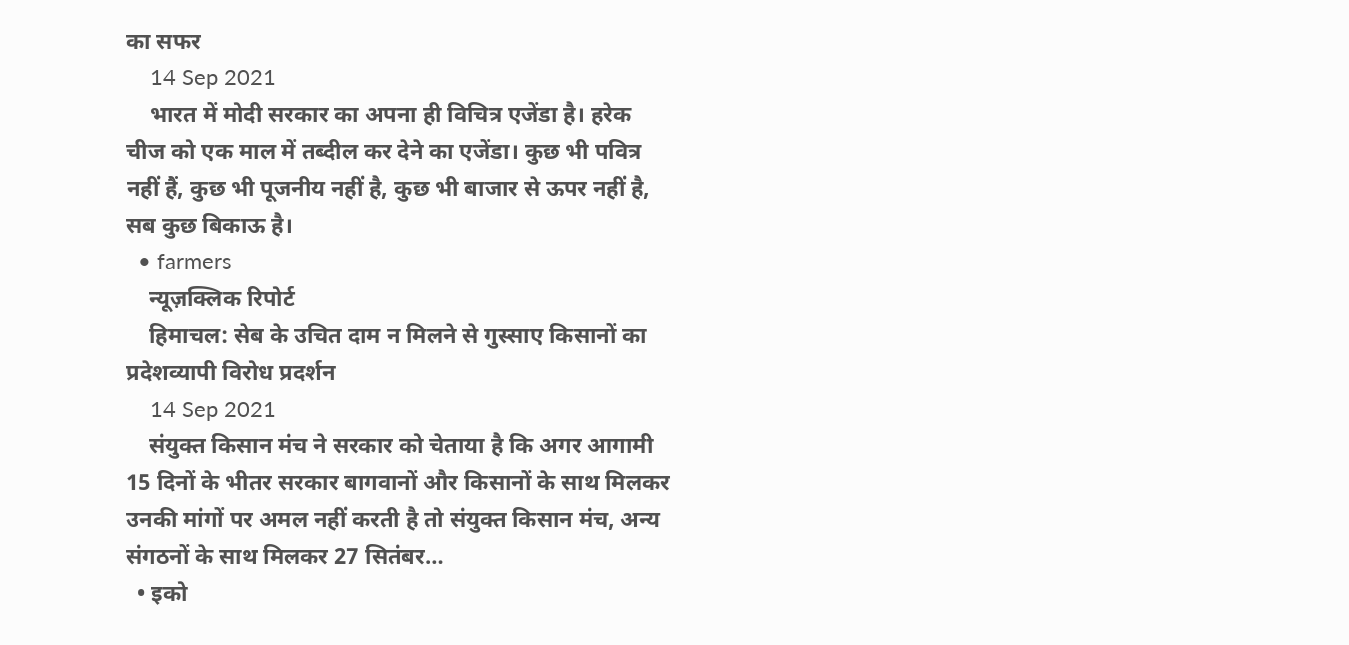का सफर
    14 Sep 2021
    भारत में मोदी सरकार का अपना ही विचित्र एजेंडा है। हरेक चीज को एक माल में तब्दील कर देने का एजेंडा। कुछ भी पवित्र नहीं हैं, कुछ भी पूजनीय नहीं है, कुछ भी बाजार से ऊपर नहीं है, सब कुछ बिकाऊ है।
  • farmers
    न्यूज़क्लिक रिपोर्ट
    हिमाचल: सेब के उचित दाम न मिलने से गुस्साए किसानों का प्रदेशव्यापी विरोध प्रदर्शन
    14 Sep 2021
    संयुक्त किसान मंच ने सरकार को चेताया है कि अगर आगामी 15 दिनों के भीतर सरकार बागवानों और किसानों के साथ मिलकर उनकी मांगों पर अमल नहीं करती है तो संयुक्त किसान मंच, अन्य संगठनों के साथ मिलकर 27 सितंबर…
  • इको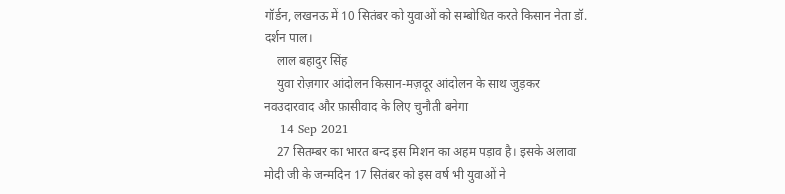गॉर्डन, लखनऊ में 10 सितंबर को युवाओं को सम्बोधित करते किसान नेता डॉ. दर्शन पाल।
    लाल बहादुर सिंह
    युवा रोज़गार आंदोलन किसान-मज़दूर आंदोलन के साथ जुड़कर नवउदारवाद और फ़ासीवाद के लिए चुनौती बनेगा
    14 Sep 2021
    27 सितम्बर का भारत बन्द इस मिशन का अहम पड़ाव है। इसके अलावा मोदी जी के जन्मदिन 17 सितंबर को इस वर्ष भी युवाओं ने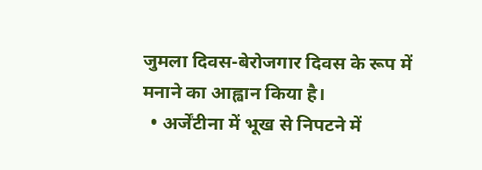जुमला दिवस-बेरोजगार दिवस के रूप में मनाने का आह्वान किया है।
  • अर्जेंटीना में भूख से निपटने में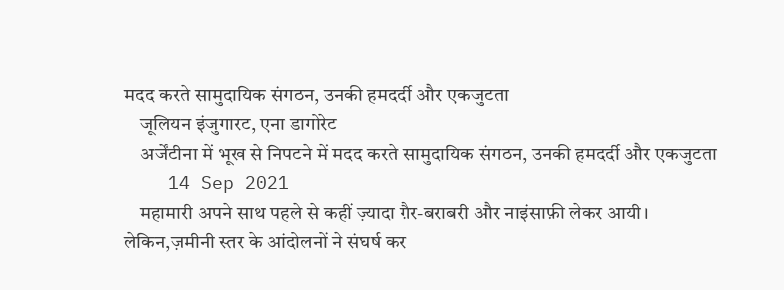मदद करते सामुदायिक संगठन, उनकी हमदर्दी और एकजुटता
    जूलियन इंजुगारट, एना डागोरेट
    अर्जेंटीना में भूख से निपटने में मदद करते सामुदायिक संगठन, उनकी हमदर्दी और एकजुटता
    14 Sep 2021
    महामारी अपने साथ पहले से कहीं ज़्यादा ग़ैर-बराबरी और नाइंसाफ़ी लेकर आयी। लेकिन,ज़मीनी स्तर के आंदोलनों ने संघर्ष कर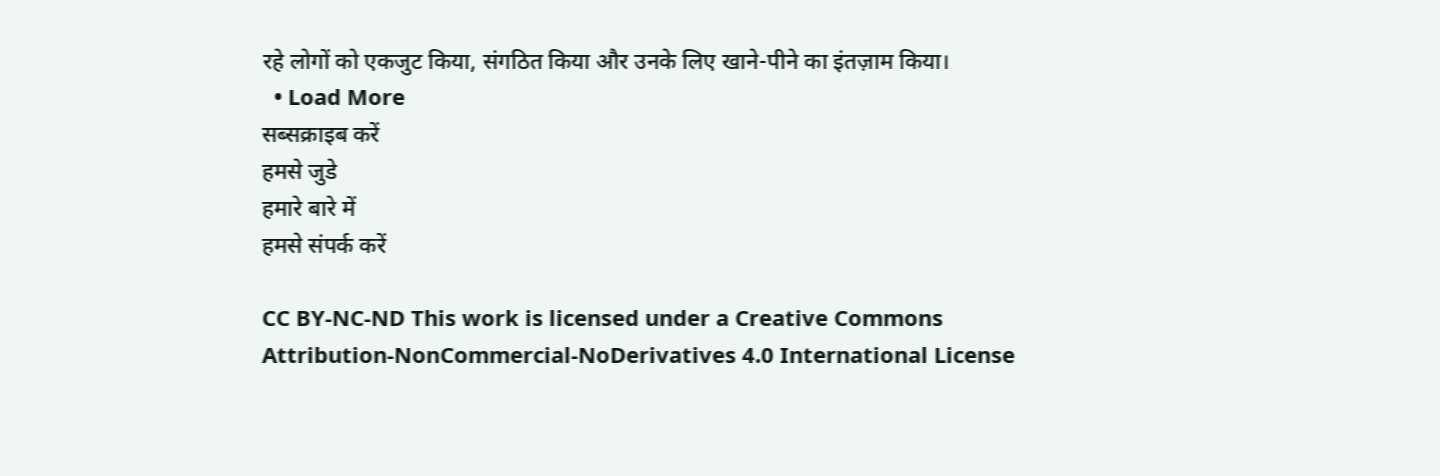रहे लोगों को एकजुट किया, संगठित किया और उनके लिए खाने-पीने का इंतज़ाम किया।
  • Load More
सब्सक्राइब करें
हमसे जुडे
हमारे बारे में
हमसे संपर्क करें

CC BY-NC-ND This work is licensed under a Creative Commons Attribution-NonCommercial-NoDerivatives 4.0 International License